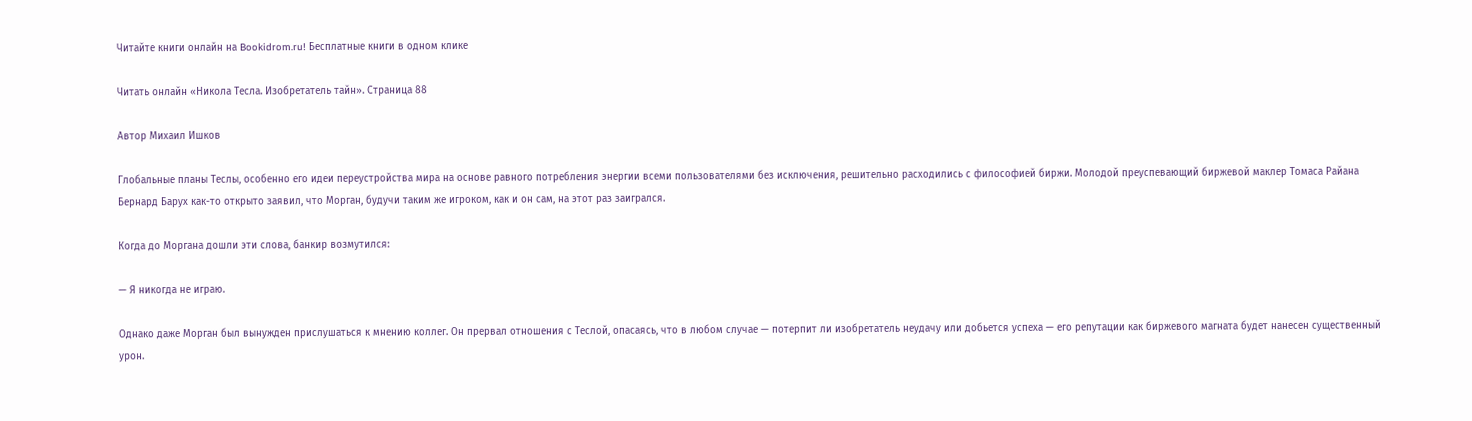Читайте книги онлайн на Bookidrom.ru! Бесплатные книги в одном клике

Читать онлайн «Никола Тесла. Изобретатель тайн». Страница 88

Автор Михаил Ишков

Глобальные планы Теслы, особенно его идеи переустройства мира на основе равного потребления энергии всеми пользователями без исключения, решительно расходились с философией биржи. Молодой преуспевающий биржевой маклер Томаса Райана Бернард Барух как-то открыто заявил, что Морган, будучи таким же игроком, как и он сам, на этот раз заигрался.

Когда до Моргана дошли эти слова, банкир возмутился:

— Я никогда не играю.

Однако даже Морган был вынужден прислушаться к мнению коллег. Он прервал отношения с Теслой, опасаясь, что в любом случае — потерпит ли изобретатель неудачу или добьется успеха — его репутации как биржевого магната будет нанесен существенный урон.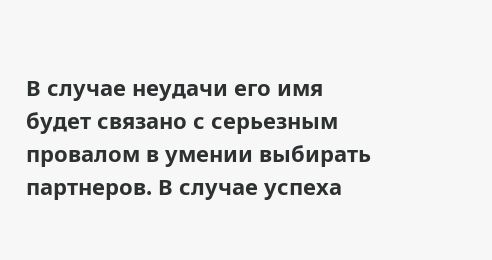В случае неудачи его имя будет связано с серьезным провалом в умении выбирать партнеров. В случае успеха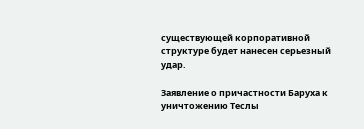существующей корпоративной структуре будет нанесен серьезный удар.

Заявление о причастности Баруха к уничтожению Теслы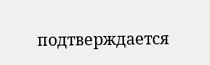подтверждается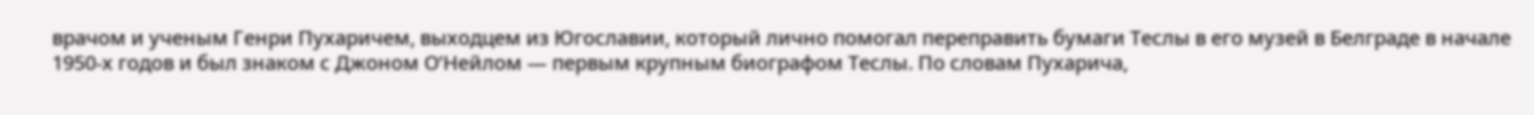врачом и ученым Генри Пухаричем, выходцем из Югославии, который лично помогал переправить бумаги Теслы в его музей в Белграде в начале 1950-х годов и был знаком с Джоном О’Нейлом — первым крупным биографом Теслы. По словам Пухарича,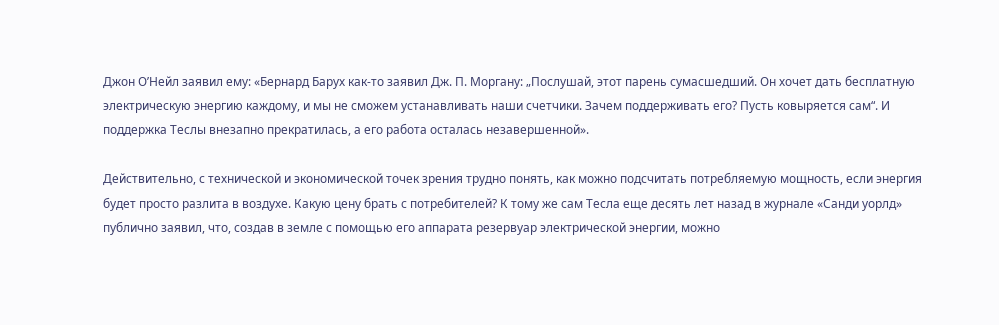Джон О’Нейл заявил ему: «Бернард Барух как-то заявил Дж. П. Моргану: „Послушай, этот парень сумасшедший. Он хочет дать бесплатную электрическую энергию каждому, и мы не сможем устанавливать наши счетчики. Зачем поддерживать его? Пусть ковыряется сам“. И поддержка Теслы внезапно прекратилась, а его работа осталась незавершенной».

Действительно, с технической и экономической точек зрения трудно понять, как можно подсчитать потребляемую мощность, если энергия будет просто разлита в воздухе. Какую цену брать с потребителей? К тому же сам Тесла еще десять лет назад в журнале «Санди уорлд» публично заявил, что, создав в земле с помощью его аппарата резервуар электрической энергии, можно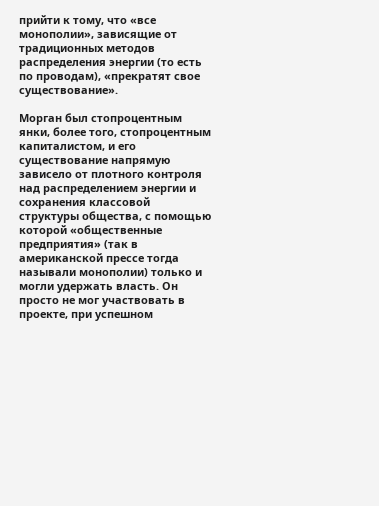прийти к тому, что «все монополии», зависящие от традиционных методов распределения энергии (то есть по проводам), «прекратят свое существование».

Морган был стопроцентным янки, более того, стопроцентным капиталистом, и его существование напрямую зависело от плотного контроля над распределением энергии и сохранения классовой структуры общества, с помощью которой «общественные предприятия» (так в американской прессе тогда называли монополии) только и могли удержать власть. Он просто не мог участвовать в проекте, при успешном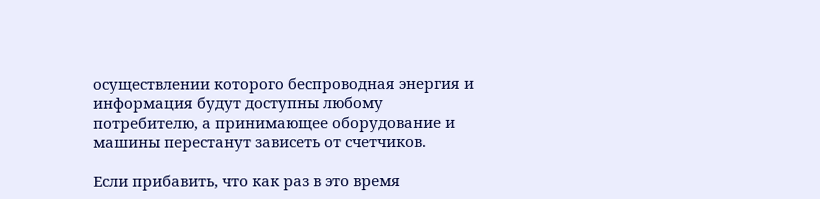осуществлении которого беспроводная энергия и информация будут доступны любому потребителю, а принимающее оборудование и машины перестанут зависеть от счетчиков.

Если прибавить, что как раз в это время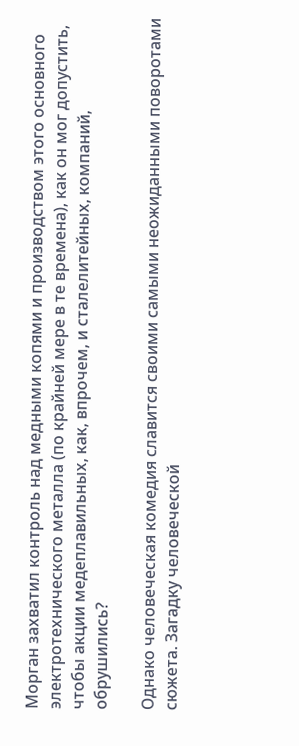Морган захватил контроль над медными копями и производством этого основного электротехнического металла (по крайней мере в те времена), как он мог допустить, чтобы акции медеплавильных, как, впрочем, и сталелитейных, компаний, обрушились?

Однако человеческая комедия славится своими самыми неожиданными поворотами сюжета. Загадку человеческой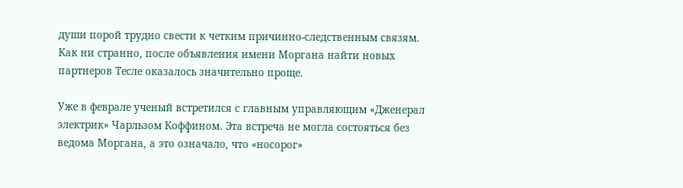души порой трудно свести к четким причинно-следственным связям. Как ни странно, после объявления имени Моргана найти новых партнеров Тесле оказалось значительно проще.

Уже в феврале ученый встретился с главным управляющим «Дженерал электрик» Чарльзом Коффином. Эта встреча не могла состояться без ведома Моргана, а это означало, что «носорог»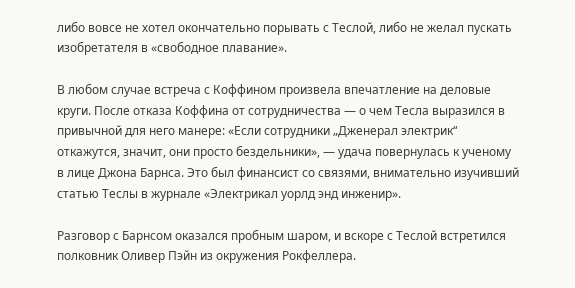либо вовсе не хотел окончательно порывать с Теслой, либо не желал пускать изобретателя в «свободное плавание».

В любом случае встреча с Коффином произвела впечатление на деловые круги. После отказа Коффина от сотрудничества — о чем Тесла выразился в привычной для него манере: «Если сотрудники „Дженерал электрик“ откажутся, значит, они просто бездельники», — удача повернулась к ученому в лице Джона Барнса. Это был финансист со связями, внимательно изучивший статью Теслы в журнале «Электрикал уорлд энд инженир».

Разговор с Барнсом оказался пробным шаром, и вскоре с Теслой встретился полковник Оливер Пэйн из окружения Рокфеллера.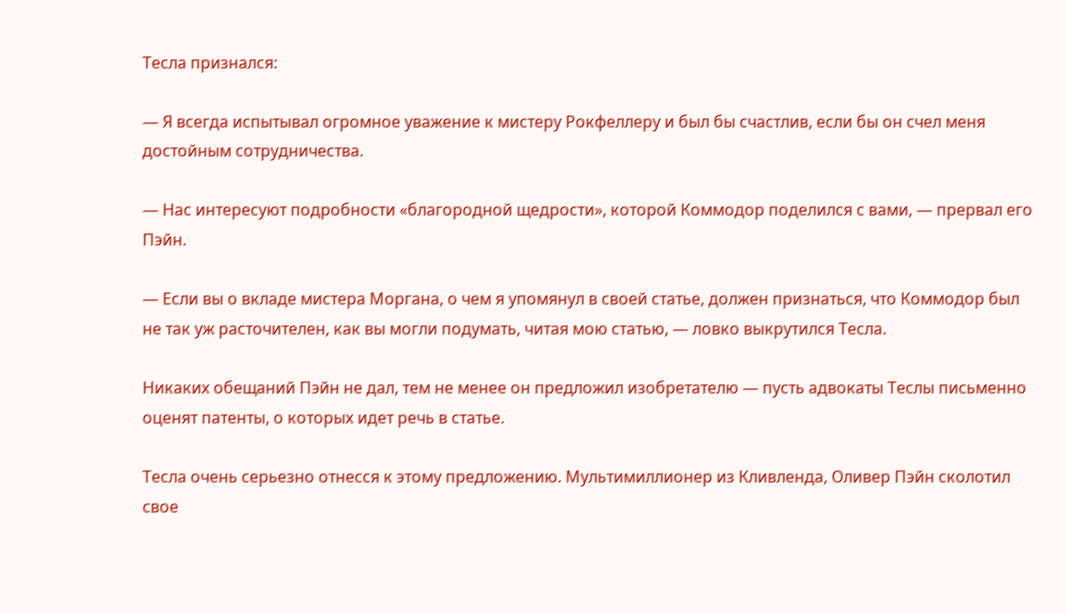Тесла признался:

— Я всегда испытывал огромное уважение к мистеру Рокфеллеру и был бы счастлив, если бы он счел меня достойным сотрудничества.

— Нас интересуют подробности «благородной щедрости», которой Коммодор поделился с вами, — прервал его Пэйн.

— Если вы о вкладе мистера Моргана, о чем я упомянул в своей статье, должен признаться, что Коммодор был не так уж расточителен, как вы могли подумать, читая мою статью, — ловко выкрутился Тесла.

Никаких обещаний Пэйн не дал, тем не менее он предложил изобретателю — пусть адвокаты Теслы письменно оценят патенты, о которых идет речь в статье.

Тесла очень серьезно отнесся к этому предложению. Мультимиллионер из Кливленда, Оливер Пэйн сколотил свое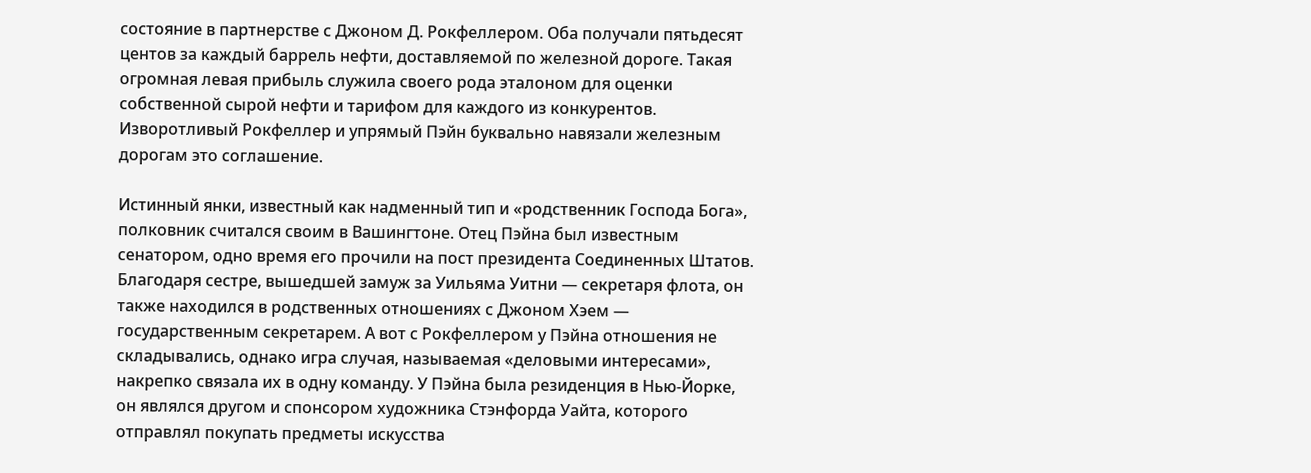состояние в партнерстве с Джоном Д. Рокфеллером. Оба получали пятьдесят центов за каждый баррель нефти, доставляемой по железной дороге. Такая огромная левая прибыль служила своего рода эталоном для оценки собственной сырой нефти и тарифом для каждого из конкурентов. Изворотливый Рокфеллер и упрямый Пэйн буквально навязали железным дорогам это соглашение.

Истинный янки, известный как надменный тип и «родственник Господа Бога», полковник считался своим в Вашингтоне. Отец Пэйна был известным сенатором, одно время его прочили на пост президента Соединенных Штатов. Благодаря сестре, вышедшей замуж за Уильяма Уитни — секретаря флота, он также находился в родственных отношениях с Джоном Хэем — государственным секретарем. А вот с Рокфеллером у Пэйна отношения не складывались, однако игра случая, называемая «деловыми интересами», накрепко связала их в одну команду. У Пэйна была резиденция в Нью-Йорке, он являлся другом и спонсором художника Стэнфорда Уайта, которого отправлял покупать предметы искусства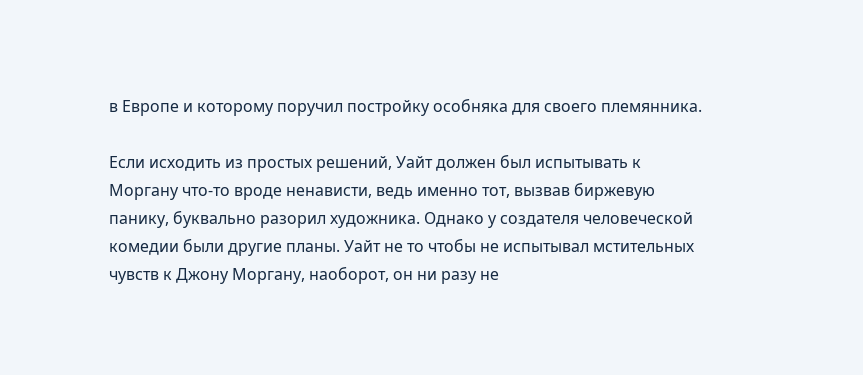в Европе и которому поручил постройку особняка для своего племянника.

Если исходить из простых решений, Уайт должен был испытывать к Моргану что-то вроде ненависти, ведь именно тот, вызвав биржевую панику, буквально разорил художника. Однако у создателя человеческой комедии были другие планы. Уайт не то чтобы не испытывал мстительных чувств к Джону Моргану, наоборот, он ни разу не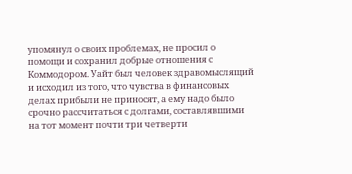упомянул о своих проблемах, не просил о помощи и сохранил добрые отношения с Коммодором. Уайт был человек здравомыслящий и исходил из того, что чувства в финансовых делах прибыли не приносят, а ему надо было срочно рассчитаться с долгами, составлявшими на тот момент почти три четверти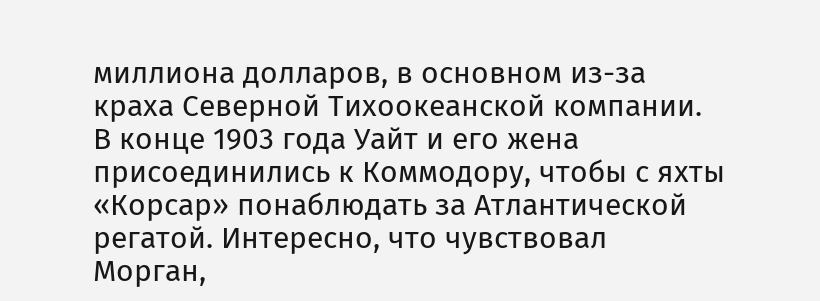миллиона долларов, в основном из-за краха Северной Тихоокеанской компании. В конце 1903 года Уайт и его жена присоединились к Коммодору, чтобы с яхты «Корсар» понаблюдать за Атлантической регатой. Интересно, что чувствовал Морган,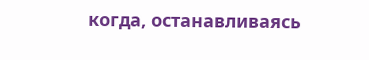когда, останавливаясь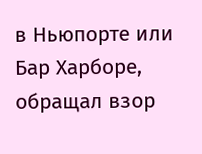в Ньюпорте или Бар Харборе, обращал взор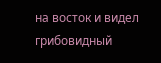на восток и видел грибовидный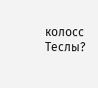колосс Теслы?